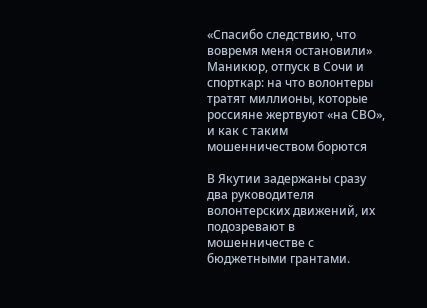«Спасибо следствию, что вовремя меня остановили»
Маникюр, отпуск в Сочи и спорткар: на что волонтеры тратят миллионы, которые россияне жертвуют «на СВО», и как с таким мошенничеством борются

В Якутии задержаны сразу два руководителя волонтерских движений, их подозревают в мошенничестве с бюджетными грантами.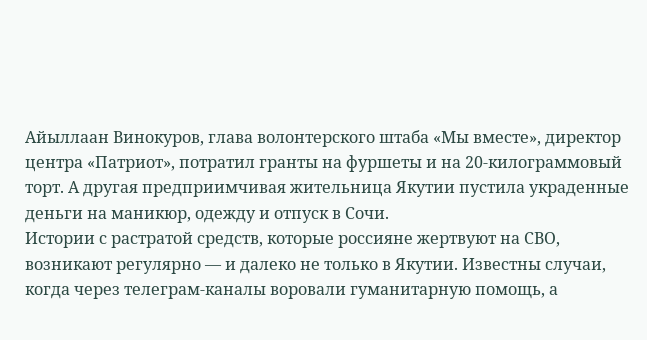Айыллаан Винокуров, глава волонтерского штаба «Мы вместе», директор центра «Патриот», потратил гранты на фуршеты и на 20-килограммовый торт. А другая предприимчивая жительница Якутии пустила украденные деньги на маникюр, одежду и отпуск в Сочи.
Истории с растратой средств, которые россияне жертвуют на СВО, возникают регулярно — и далеко не только в Якутии. Известны случаи, когда через телеграм-каналы воровали гуманитарную помощь, а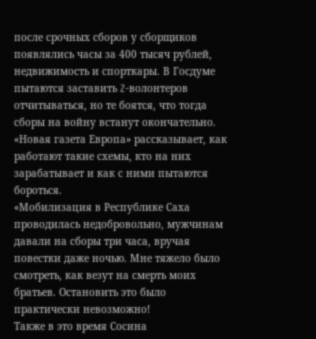после срочных сборов у сборщиков появлялись часы за 400 тысяч рублей, недвижимость и спорткары. В Госдуме пытаются заставить Z-волонтеров отчитываться, но те боятся, что тогда сборы на войну встанут окончательно.
«Новая газета Европа» рассказывает, как работают такие схемы, кто на них зарабатывает и как с ними пытаются бороться.
«Мобилизация в Республике Саха проводилась недобровольно, мужчинам давали на сборы три часа, вручая повестки даже ночью. Мне тяжело было смотреть, как везут на смерть моих братьев. Остановить это было практически невозможно!
Также в это время Сосина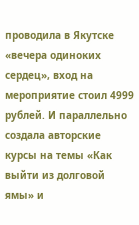проводила в Якутске «вечера одиноких сердец», вход на мероприятие стоил 4999 рублей. И параллельно создала авторские курсы на темы «Как выйти из долговой ямы» и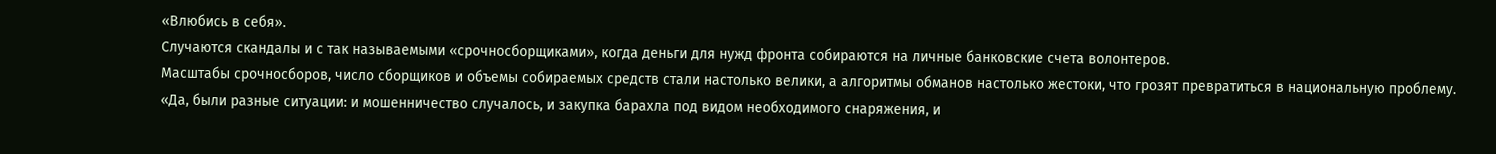«Влюбись в себя».
Случаются скандалы и с так называемыми «срочносборщиками», когда деньги для нужд фронта собираются на личные банковские счета волонтеров.
Масштабы срочносборов, число сборщиков и объемы собираемых средств стали настолько велики, а алгоритмы обманов настолько жестоки, что грозят превратиться в национальную проблему.
«Да, были разные ситуации: и мошенничество случалось, и закупка барахла под видом необходимого снаряжения, и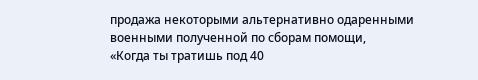продажа некоторыми альтернативно одаренными военными полученной по сборам помощи,
«Когда ты тратишь под 40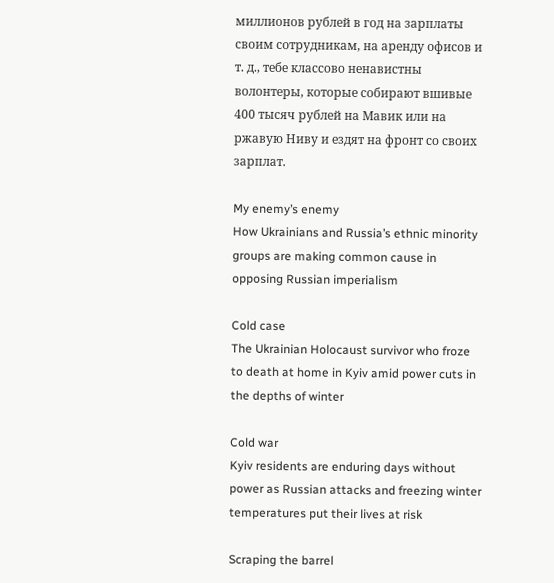миллионов рублей в год на зарплаты своим сотрудникам, на аренду офисов и т. д., тебе классово ненавистны волонтеры, которые собирают вшивые 400 тысяч рублей на Мавик или на ржавую Ниву и ездят на фронт со своих зарплат.

My enemy’s enemy
How Ukrainians and Russia’s ethnic minority groups are making common cause in opposing Russian imperialism

Cold case
The Ukrainian Holocaust survivor who froze to death at home in Kyiv amid power cuts in the depths of winter

Cold war
Kyiv residents are enduring days without power as Russian attacks and freezing winter temperatures put their lives at risk

Scraping the barrel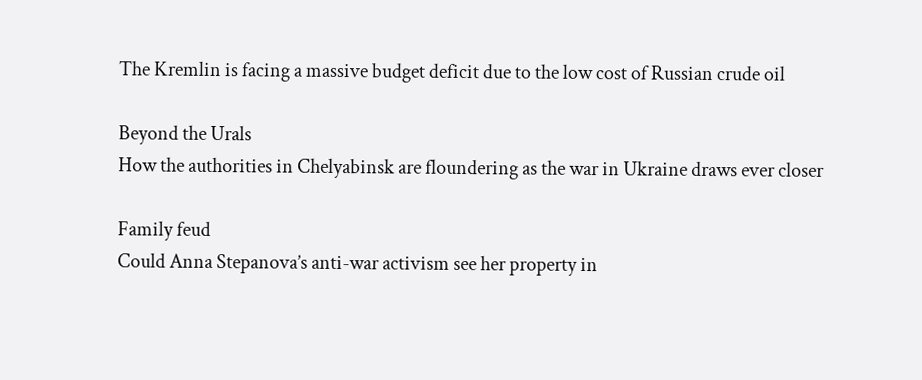The Kremlin is facing a massive budget deficit due to the low cost of Russian crude oil

Beyond the Urals
How the authorities in Chelyabinsk are floundering as the war in Ukraine draws ever closer

Family feud
Could Anna Stepanova’s anti-war activism see her property in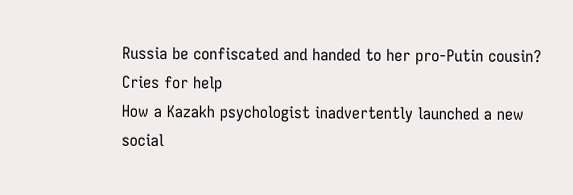Russia be confiscated and handed to her pro-Putin cousin?
Cries for help
How a Kazakh psychologist inadvertently launched a new social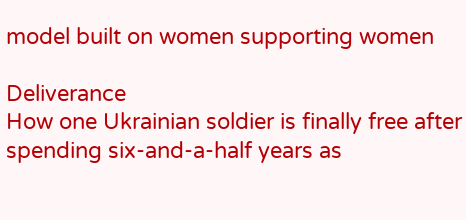model built on women supporting women

Deliverance
How one Ukrainian soldier is finally free after spending six-and-a-half years as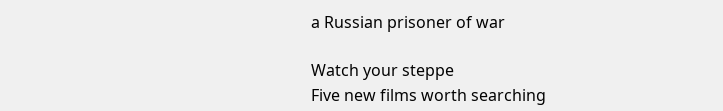a Russian prisoner of war

Watch your steppe
Five new films worth searching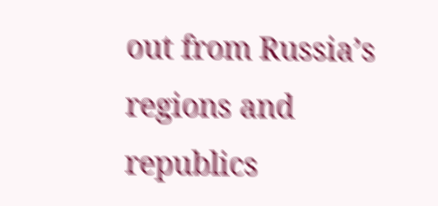out from Russia’s regions and republics